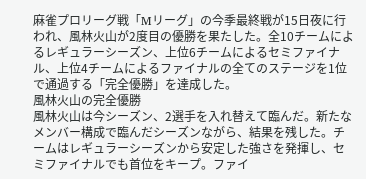麻雀プロリーグ戦「Mリーグ」の今季最終戦が15日夜に行われ、風林火山が2度目の優勝を果たした。全10チームによるレギュラーシーズン、上位6チームによるセミファイナル、上位4チームによるファイナルの全てのステージを1位で通過する「完全優勝」を達成した。
風林火山の完全優勝
風林火山は今シーズン、2選手を入れ替えて臨んだ。新たなメンバー構成で臨んだシーズンながら、結果を残した。チームはレギュラーシーズンから安定した強さを発揮し、セミファイナルでも首位をキープ。ファイ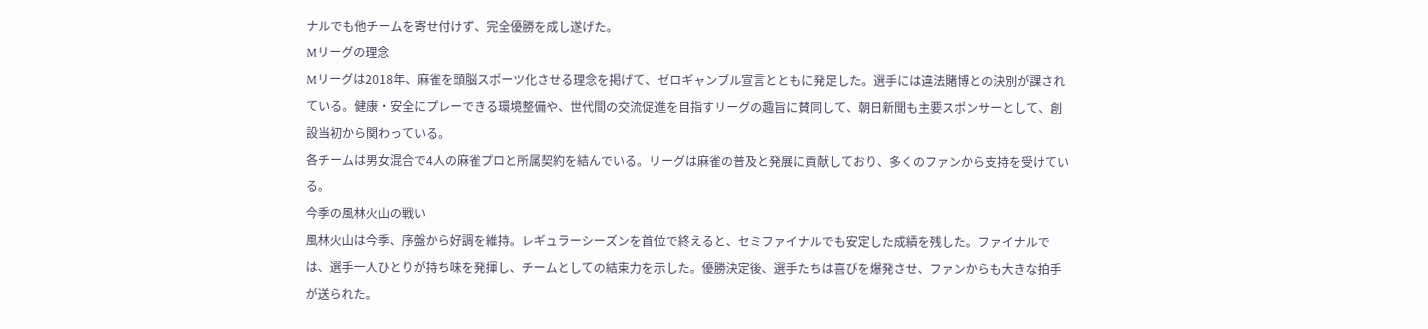ナルでも他チームを寄せ付けず、完全優勝を成し遂げた。
Mリーグの理念
Mリーグは2018年、麻雀を頭脳スポーツ化させる理念を掲げて、ゼロギャンブル宣言とともに発足した。選手には違法賭博との決別が課されている。健康・安全にプレーできる環境整備や、世代間の交流促進を目指すリーグの趣旨に賛同して、朝日新聞も主要スポンサーとして、創設当初から関わっている。
各チームは男女混合で4人の麻雀プロと所属契約を結んでいる。リーグは麻雀の普及と発展に貢献しており、多くのファンから支持を受けている。
今季の風林火山の戦い
風林火山は今季、序盤から好調を維持。レギュラーシーズンを首位で終えると、セミファイナルでも安定した成績を残した。ファイナルでは、選手一人ひとりが持ち味を発揮し、チームとしての結束力を示した。優勝決定後、選手たちは喜びを爆発させ、ファンからも大きな拍手が送られた。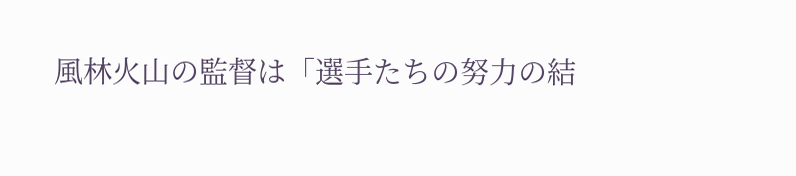風林火山の監督は「選手たちの努力の結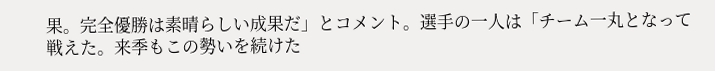果。完全優勝は素晴らしい成果だ」とコメント。選手の一人は「チーム一丸となって戦えた。来季もこの勢いを続けた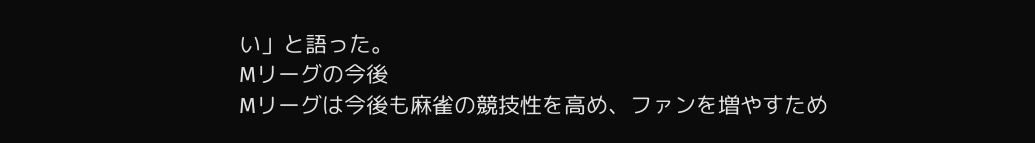い」と語った。
Mリーグの今後
Mリーグは今後も麻雀の競技性を高め、ファンを増やすため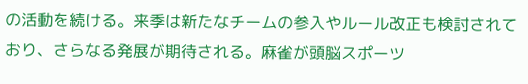の活動を続ける。来季は新たなチームの参入やルール改正も検討されており、さらなる発展が期待される。麻雀が頭脳スポーツ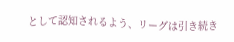として認知されるよう、リーグは引き続き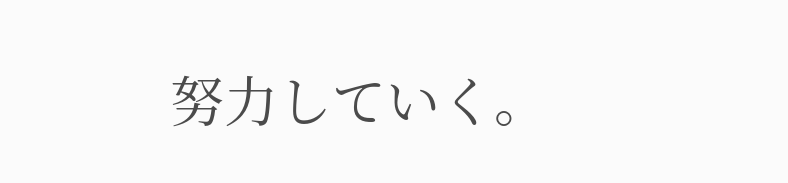努力していく。